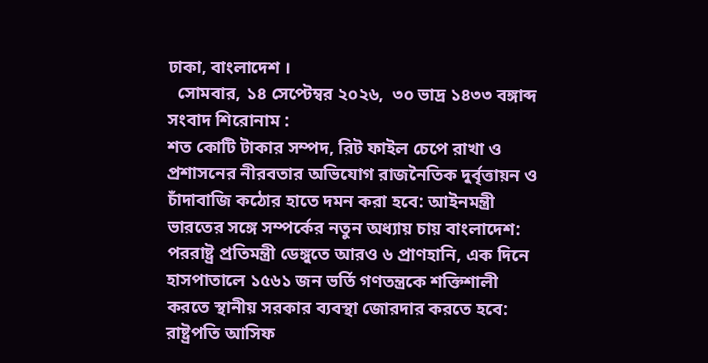ঢাকা, বাংলাদেশ ।
  সোমবার, ১৪ সেপ্টেম্বর ২০২৬,  ৩০ ভাদ্র ১৪৩৩ বঙ্গাব্দ
সংবাদ শিরোনাম :
শত কোটি টাকার সম্পদ, রিট ফাইল চেপে রাখা ও প্রশাসনের নীরবতার অভিযোগ রাজনৈতিক দুর্বৃত্তায়ন ও চাঁদাবাজি কঠোর হাতে দমন করা হবে: আইনমন্ত্রী ভারতের সঙ্গে সম্পর্কের নতুন অধ্যায় চায় বাংলাদেশ: পররাষ্ট্র প্রতিমন্ত্রী ডেঙ্গুতে আরও ৬ প্রাণহানি, এক দিনে হাসপাতালে ১৫৬১ জন ভর্তি গণতন্ত্রকে শক্তিশালী করতে স্থানীয় সরকার ব্যবস্থা জোরদার করতে হবে: রাষ্ট্রপতি আসিফ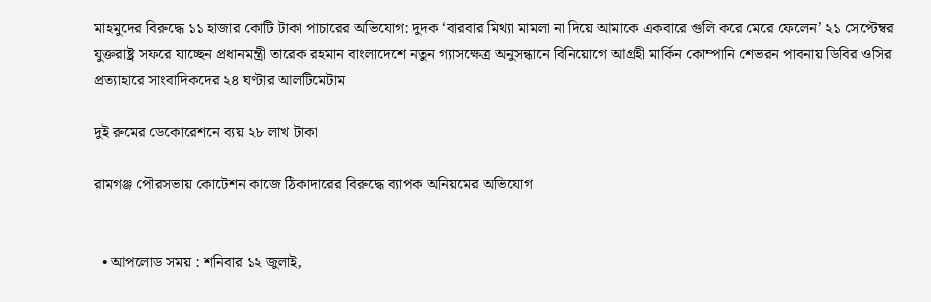মাহমুদের বিরুদ্ধে ১১ হাজার কোটি টাকা পাচারের অভিযোগ: দুদক ‘বারবার মিথ্যা মামলা না দিয়ে আমাকে একবারে গুলি করে মেরে ফেলেন’ ২১ সেপ্টেম্বর যুক্তরাষ্ট্র সফরে যাচ্ছেন প্রধানমন্ত্রী তারেক রহমান বাংলাদেশে নতুন গ্যাসক্ষেত্র অনুসন্ধানে বিনিয়োগে আগ্রহী মার্কিন কোম্পানি শেভরন পাবনায় ডিবির ওসির প্রত্যাহারে সাংবাদিকদের ২৪ ঘণ্টার আলটিমেটাম

দুই রুমের ডেকোরেশনে ব্যয় ২৮ লাখ টাকা

রামগঞ্জ পৌরসভায় কোটেশন কাজে ঠিকাদারের বিরুদ্ধে ব্যাপক অনিয়মের অভিযোগ


  • আপলোড সময় : শনিবার ১২ জুলাই,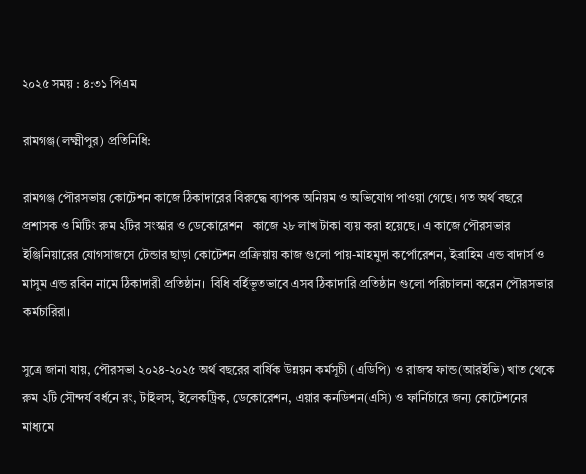২০২৫ সময় : ৪:৩১ পিএম

রামগঞ্জ(লক্ষ্মীপুর) প্রতিনিধি:

রামগঞ্জ পৌরসভায় কোটেশন কাজে ঠিকাদারের বিরুদ্ধে ব্যাপক অনিয়ম ও অভিযোগ পাওয়া গেছে। গত অর্থ বছরে প্রশাসক ও মিটিং রুম ২টির সংস্কার ও ডেকোরেশন   কাজে ২৮ লাখ টাকা ব্যয় করা হয়েছে। এ কাজে পৌরসভার ইঞ্জিনিয়ারের যোগসাজসে টেন্ডার ছাড়া কোটেশন প্রক্রিয়ায় কাজ গুলো পায়-মাহমুদা কর্পোরেশন, ইব্রাহিম এন্ড বাদার্স ও মাসুম এন্ড রবিন নামে ঠিকাদারী প্রতিষ্ঠান।  বিধি বর্হিভূতভাবে এসব ঠিকাদারি প্রতিষ্ঠান গুলো পরিচালনা করেন পৌরসভার কর্মচারিরা।

সুত্রে জানা যায়, পৌরসভা ২০২৪-২০২৫ অর্থ বছরের বার্ষিক উন্নয়ন কর্মসূচী (এডিপি) ও রাজস্ব ফান্ড(আরইভি) খাত থেকে রুম ২টি সৌন্দর্য বর্ধনে রং, টাইলস, ইলেকট্রিক, ডেকোরেশন, এয়ার কনডিশন(এসি) ও ফার্নিচারে জন্য কোটেশনের মাধ্যমে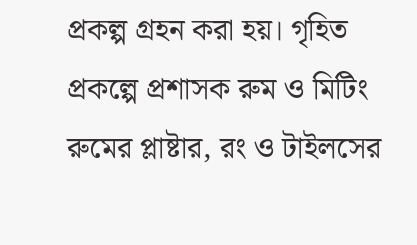প্রকল্প গ্রহন করা হয়। গৃহিত প্রকল্পে প্রশাসক রুম ও মিটিং রুমের প্লাষ্টার, রং ও টাইলসের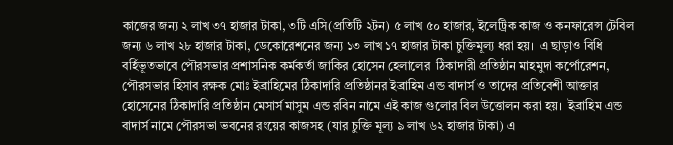কাজের জন্য ২ লাখ ৩৭ হাজার টাকা, ৩টি এসি(প্রতিটি ২টন) ৫ লাখ ৫০ হাজার, ইলেট্রিক কাজ ও কনফারেন্স টেবিল জন্য ৬ লাখ ২৮ হাজার টাকা, ডেকোরেশনের জন্য ১৩ লাখ ১৭ হাজার টাকা চুক্তিমূল্য ধরা হয়।  এ ছাড়াও বিধি বর্হিভূতভাবে পৌরসভার প্রশাসনিক কর্মকর্তা জাকির হোসেন হেলালের  ঠিকাদারী প্রতিষ্ঠান মাহমুদা কর্পোরেশন, পৌরসভার হিসাব রক্ষক মোঃ ইব্রাহিমের ঠিকাদারি প্রতিষ্ঠানর ইব্রাহিম এন্ড বাদার্স ও তাদের প্রতিবেশী আক্তার হোসেনের ঠিকাদারি প্রতিষ্ঠান মেসার্স মাসুম এন্ড রবিন নামে এই কাজ গুলোর বিল উত্তোলন করা হয়।  ইব্রাহিম এন্ড বাদার্স নামে পৌরসভা ভবনের রংয়ের কাজসহ (যার চুক্তি মূল্য ৯ লাখ ৬২ হাজার টাকা) এ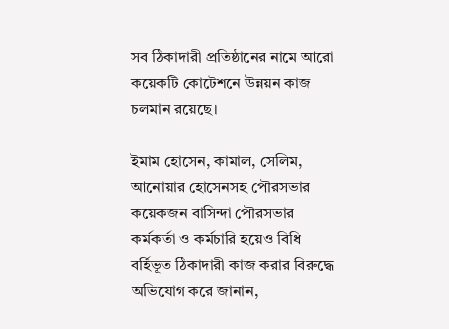সব ঠিকাদারী প্রতিষ্ঠানের নামে আরো কয়েকটি কোটেশনে উন্নয়ন কাজ চলমান রয়েছে।

ইমাম হোসেন, কামাল, সেলিম, আনোয়ার হোসেনসহ পৌরসভার কয়েকজন বাসিন্দা পৌরসভার কর্মকর্তা ও কর্মচারি হয়েও বিধি বর্হিভূত ঠিকাদারী কাজ করার বিরুদ্ধে অভিযোগ করে জানান,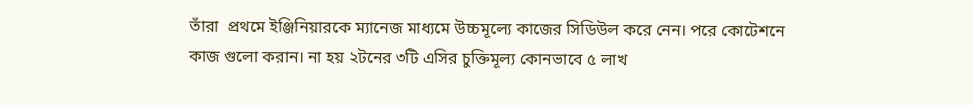তাঁরা  প্রথমে ইঞ্জিনিয়ারকে ম্যানেজ মাধ্যমে উচ্চমূল্যে কাজের সিডিউল করে নেন। পরে কোটেশনে কাজ গুলো করান। না হয় ২টনের ৩টি এসির চুক্তিমূল্য কোনভাবে ৫ লাখ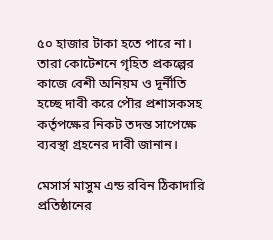৫০ হাজার টাকা হতে পারে না। তারা কোটেশনে গৃহিত প্রকল্পের কাজে বেশী অনিয়ম ও দূর্নীতি হচ্ছে দাবী করে পৌর প্রশাসকসহ কর্তৃপক্ষের নিকট তদন্ত সাপেক্ষে ব্যবস্থা গ্রহনের দাবী জানান।

মেসার্স মাসুম এন্ড রবিন ঠিকাদারি প্রতিষ্ঠানের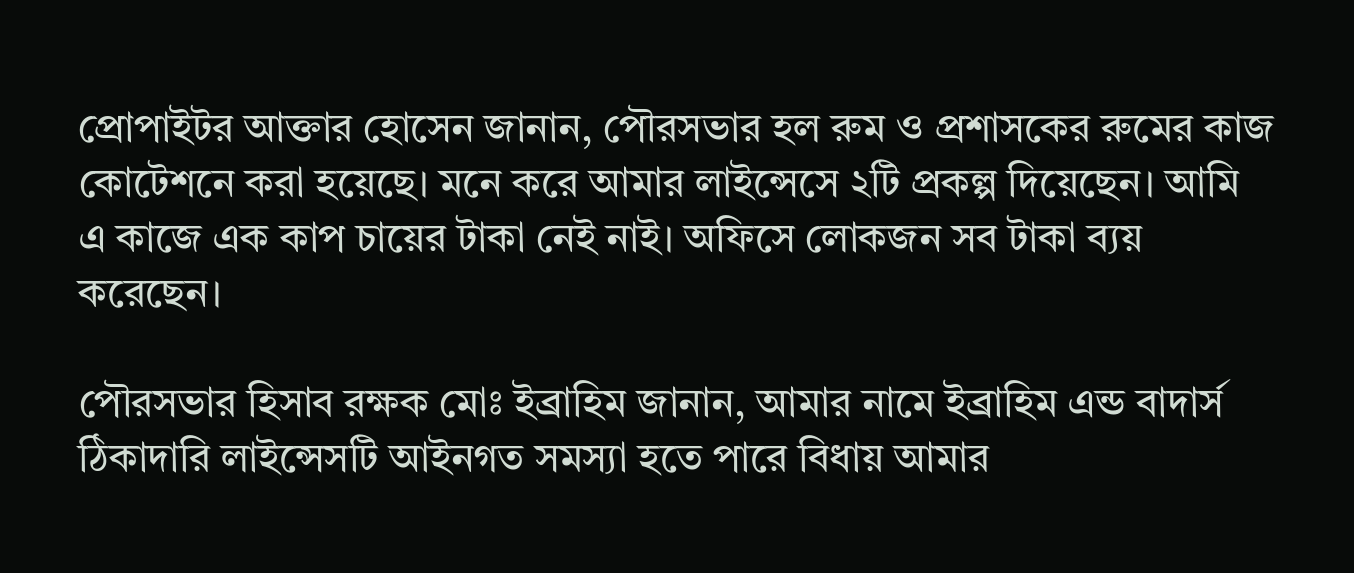প্রোপাইটর আক্তার হোসেন জানান, পৌরসভার হল রুম ও প্রশাসকের রুমের কাজ কোটেশনে করা হয়েছে। মনে করে আমার লাইন্সেসে ২টি প্রকল্প দিয়েছেন। আমি  এ কাজে এক কাপ চায়ের টাকা নেই নাই। অফিসে লোকজন সব টাকা ব্যয় করেছেন।

পৌরসভার হিসাব রক্ষক মোঃ ইব্রাহিম জানান, আমার নামে ইব্রাহিম এন্ড বাদার্স ঠিকাদারি লাইন্সেসটি আইনগত সমস্যা হতে পারে বিধায় আমার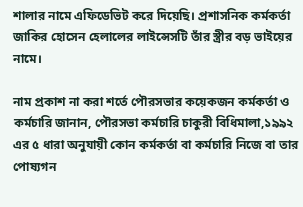শালার নামে এফিডেভিট করে দিয়েছি। প্রশাসনিক কর্মকর্তা জাকির হোসেন হেলালের লাইন্সেসটি তাঁর স্ত্রীর বড় ভাইয়ের নামে।

নাম প্রকাশ না করা শর্তে পৌরসভার কয়েকজন কর্মকর্তা ও কর্মচারি জানান, পৌরসভা কর্মচারি চাকুরী বিধিমালা,১৯৯২ এর ৫ ধারা অনুযায়ী কোন কর্মকর্তা বা কর্মচারি নিজে বা তার পোষ্যগন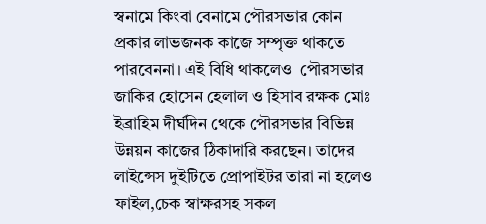স্বনামে কিংবা বেনামে পৌরসভার কোন প্রকার লাভজনক কাজে সম্পৃক্ত থাকতে পারবেননা। এই বিধি থাকলেও  পৌরসভার জাকির হোসেন হেলাল ও হিসাব রক্ষক মোঃ ইব্রাহিম দীর্ঘদিন থেকে পৌরসভার বিভিন্ন উন্নয়ন কাজের ঠিকাদারি করছেন। তাদের লাইন্সেস দুইটিতে প্রোপাইটর তারা না হলেও ফাইল,চেক স্বাক্ষরসহ সকল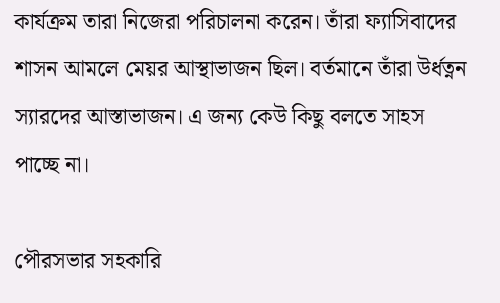কার্যক্রম তারা নিজেরা পরিচালনা করেন। তাঁরা ফ্যাসিবাদের শাসন আমলে মেয়র আস্থাভাজন ছিল। বর্তমানে তাঁরা উর্ধত্নন স্যারদের আস্তাভাজন। এ জন্য কেউ কিছু বলতে সাহস পাচ্ছে না।

পৌরসভার সহকারি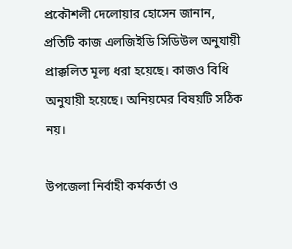প্রকৌশলী দেলোয়ার হোসেন জানান, প্রতিটি কাজ এলজিইডি সিডিউল অনুযায়ী প্রাক্কলিত মূল্য ধরা হয়েছে। কাজও বিধি অনুযায়ী হয়েছে। অনিয়মের বিষয়টি সঠিক নয়।

উপজেলা নির্বাহী কর্মকর্তা ও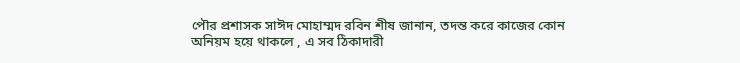পৌর প্রশাসক সাঈদ মোহাম্মদ রবিন শীষ জানান, তদন্ত করে কাজের কোন অনিয়ম হয়ে থাকলে , এ সব ঠিকাদারী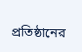প্রতিষ্ঠানের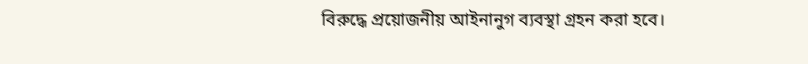বিরুদ্ধে প্রয়োজনীয় আইনানুগ ব্যবস্থা গ্রহন করা হবে।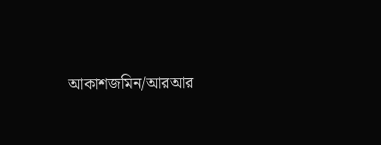আকাশজমিন/আরআর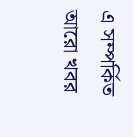এ সম্পর্কিত আরো খবর